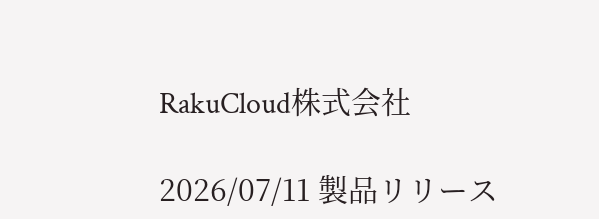RakuCloud株式会社

2026/07/11 製品リリース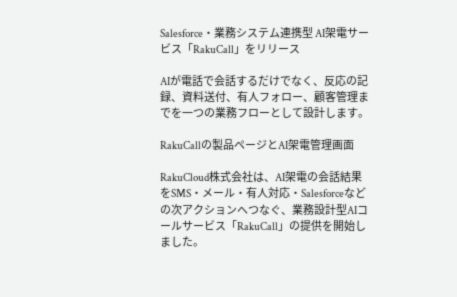Salesforce・業務システム連携型 AI架電サービス「RakuCall」をリリース

AIが電話で会話するだけでなく、反応の記録、資料送付、有人フォロー、顧客管理までを一つの業務フローとして設計します。

RakuCallの製品ページとAI架電管理画面

RakuCloud株式会社は、AI架電の会話結果をSMS・メール・有人対応・Salesforceなどの次アクションへつなぐ、業務設計型AIコールサービス「RakuCall」の提供を開始しました。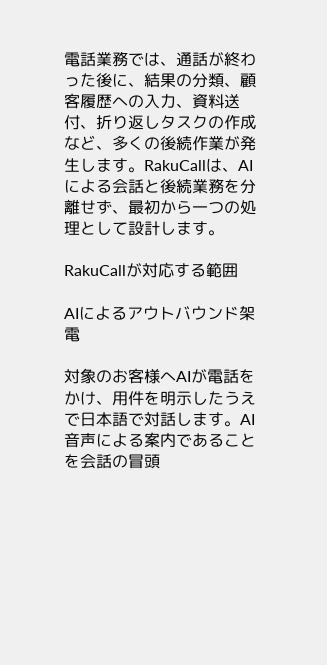電話業務では、通話が終わった後に、結果の分類、顧客履歴への入力、資料送付、折り返しタスクの作成など、多くの後続作業が発生します。RakuCallは、AIによる会話と後続業務を分離せず、最初から一つの処理として設計します。

RakuCallが対応する範囲

AIによるアウトバウンド架電

対象のお客様へAIが電話をかけ、用件を明示したうえで日本語で対話します。AI音声による案内であることを会話の冒頭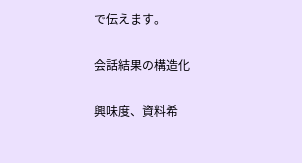で伝えます。

会話結果の構造化

興味度、資料希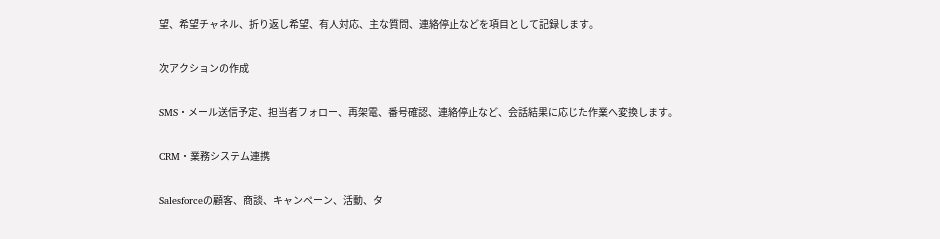望、希望チャネル、折り返し希望、有人対応、主な質問、連絡停止などを項目として記録します。

次アクションの作成

SMS・メール送信予定、担当者フォロー、再架電、番号確認、連絡停止など、会話結果に応じた作業へ変換します。

CRM・業務システム連携

Salesforceの顧客、商談、キャンペーン、活動、タ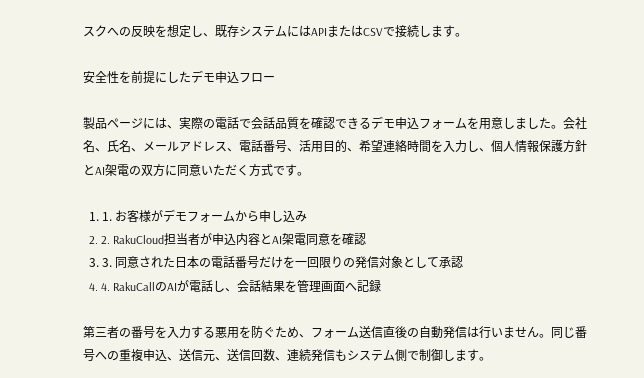スクへの反映を想定し、既存システムにはAPIまたはCSVで接続します。

安全性を前提にしたデモ申込フロー

製品ページには、実際の電話で会話品質を確認できるデモ申込フォームを用意しました。会社名、氏名、メールアドレス、電話番号、活用目的、希望連絡時間を入力し、個人情報保護方針とAI架電の双方に同意いただく方式です。

  1. 1. お客様がデモフォームから申し込み
  2. 2. RakuCloud担当者が申込内容とAI架電同意を確認
  3. 3. 同意された日本の電話番号だけを一回限りの発信対象として承認
  4. 4. RakuCallのAIが電話し、会話結果を管理画面へ記録

第三者の番号を入力する悪用を防ぐため、フォーム送信直後の自動発信は行いません。同じ番号への重複申込、送信元、送信回数、連続発信もシステム側で制御します。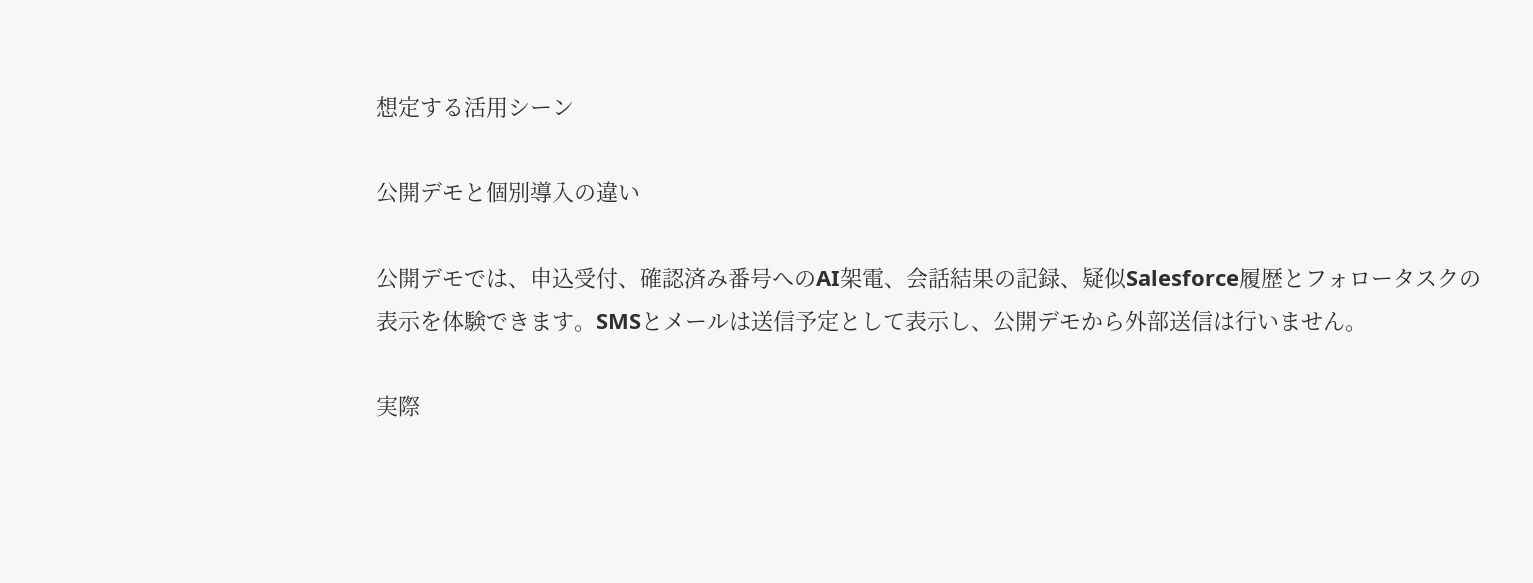想定する活用シーン

公開デモと個別導入の違い

公開デモでは、申込受付、確認済み番号へのAI架電、会話結果の記録、疑似Salesforce履歴とフォロータスクの表示を体験できます。SMSとメールは送信予定として表示し、公開デモから外部送信は行いません。

実際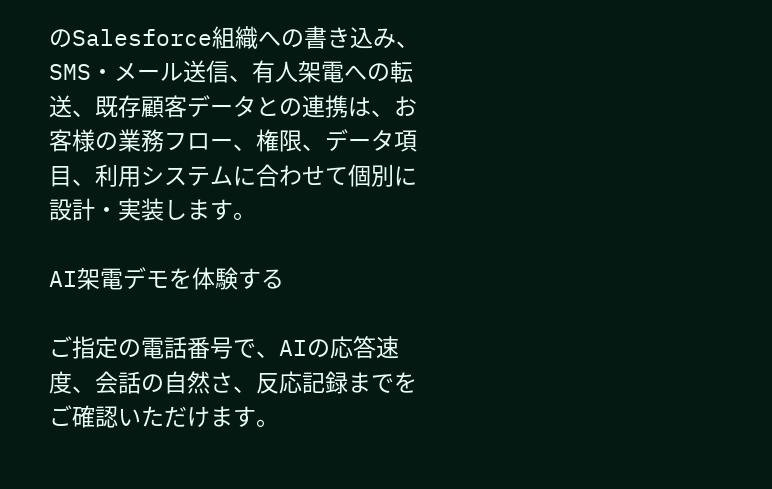のSalesforce組織への書き込み、SMS・メール送信、有人架電への転送、既存顧客データとの連携は、お客様の業務フロー、権限、データ項目、利用システムに合わせて個別に設計・実装します。

AI架電デモを体験する

ご指定の電話番号で、AIの応答速度、会話の自然さ、反応記録までをご確認いただけます。